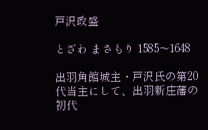戸沢政盛

とざわ まさもり 1585〜1648

出羽角館城主・戸沢氏の第20代当主にして、出羽新庄藩の初代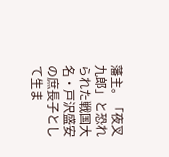藩主。「夜叉九郎」と恐れられた戦国大名・戸沢盛安の庶長子として生ま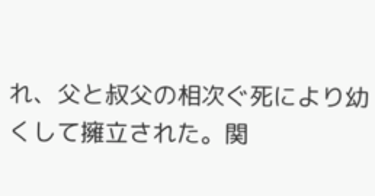れ、父と叔父の相次ぐ死により幼くして擁立された。関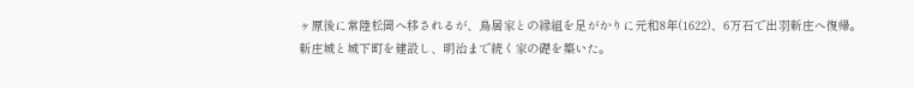ヶ原後に常陸松岡へ移されるが、鳥居家との縁組を足がかりに元和8年(1622)、6万石で出羽新庄へ復帰。新庄城と城下町を建設し、明治まで続く家の礎を築いた。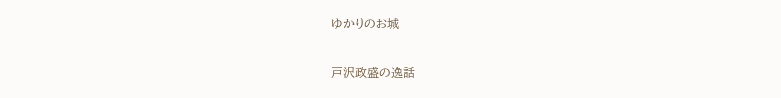ゆかりのお城

戸沢政盛の逸話